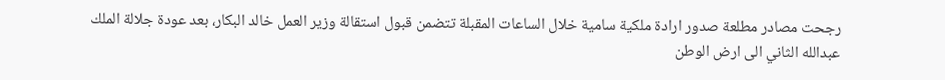رجحت مصادر مطلعة صدور ارادة ملكية سامية خلال الساعات المقبلة تتضمن قبول استقالة وزير العمل خالد البكار، بعد عودة جلالة الملك عبدالله الثاني الى ارض الوطن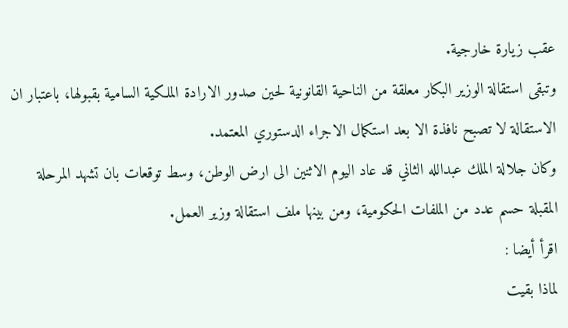عقب زيارة خارجية.
وتبقى استقالة الوزير البكار معلقة من الناحية القانونية لحين صدور الارادة الملكية السامية بقبولها، باعتبار ان الاستقالة لا تصبح نافذة الا بعد استكمال الاجراء الدستوري المعتمد.
وكان جلالة الملك عبدالله الثاني قد عاد اليوم الاثنين الى ارض الوطن، وسط توقعات بان تشهد المرحلة المقبلة حسم عدد من الملفات الحكومية، ومن بينها ملف استقالة وزير العمل.
اقرأ أيضا :
لماذا بقيت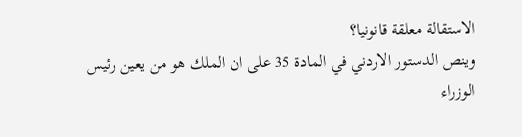الاستقالة معلقة قانونيا؟
وينص الدستور الاردني في المادة 35 على ان الملك هو من يعين رئيس الوزراء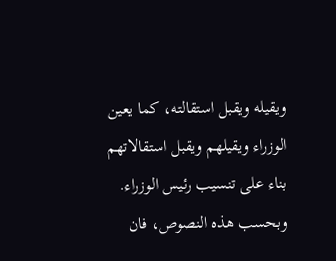ويقيله ويقبل استقالته، كما يعين الوزراء ويقيلهم ويقبل استقالاتهم بناء على تنسيب رئيس الوزراء.
وبحسب هذه النصوص، فان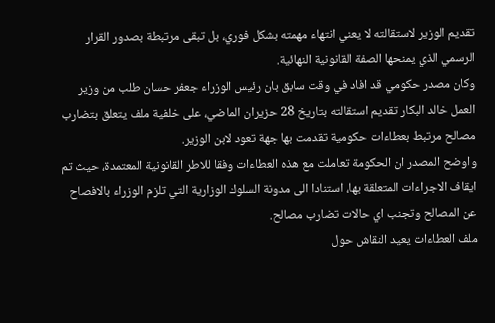تقديم الوزير لاستقالته لا يعني انتهاء مهمته بشكل فوري، بل تبقى مرتبطة بصدور القرار الرسمي الذي يمنحها الصفة القانونية النهائية.
وكان مصدر حكومي قد افاد في وقت سابق بان رئيس الوزراء جعفر حسان طلب من وزير العمل خالد البكار تقديم استقالته بتاريخ 28 حزيران الماضي، على خلفية ملف يتعلق بتضارب مصالح مرتبط بعطاءات حكومية تقدمت بها جهة تعود لابن الوزير.
واوضح المصدر ان الحكومة تعاملت مع هذه العطاءات وفقا للاطر القانونية المعتمدة، حيث تم ايقاف الاجراءات المتعلقة بها، استنادا الى مدونة السلوك الوزارية التي تلزم الوزراء بالافصاح عن المصالح وتجنب اي حالات تضارب مصالح.
ملف العطاءات يعيد النقاش حول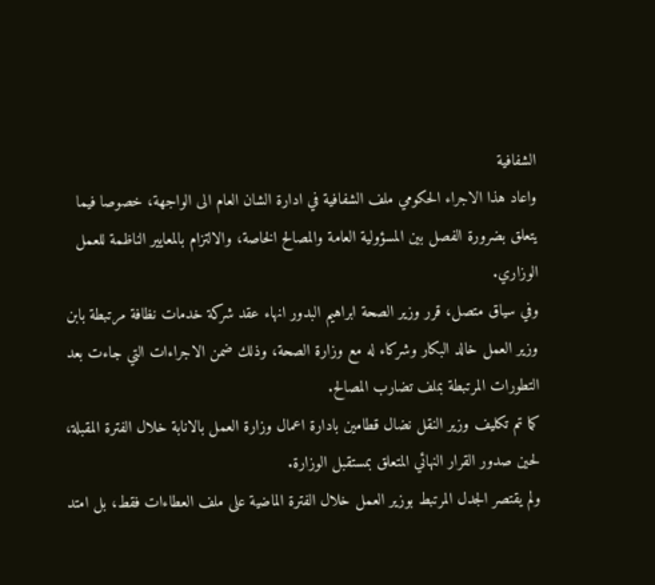الشفافية
واعاد هذا الاجراء الحكومي ملف الشفافية في ادارة الشان العام الى الواجهة، خصوصا فيما يتعلق بضرورة الفصل بين المسؤولية العامة والمصالح الخاصة، والالتزام بالمعايير الناظمة للعمل الوزاري.
وفي سياق متصل، قرر وزير الصحة ابراهيم البدور انهاء عقد شركة خدمات نظافة مرتبطة بابن وزير العمل خالد البكار وشركاء له مع وزارة الصحة، وذلك ضمن الاجراءات التي جاءت بعد التطورات المرتبطة بملف تضارب المصالح.
كما تم تكليف وزير النقل نضال قطامين بادارة اعمال وزارة العمل بالانابة خلال الفترة المقبلة، لحين صدور القرار النهائي المتعلق بمستقبل الوزارة.
ولم يقتصر الجدل المرتبط بوزير العمل خلال الفترة الماضية على ملف العطاءات فقط، بل امتد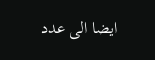ايضا الى عدد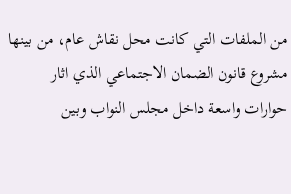من الملفات التي كانت محل نقاش عام، من بينها مشروع قانون الضمان الاجتماعي الذي اثار حوارات واسعة داخل مجلس النواب وبين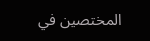المختصين في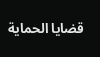قضايا الحماية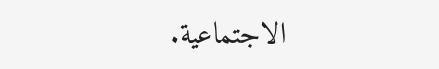الاجتماعية.